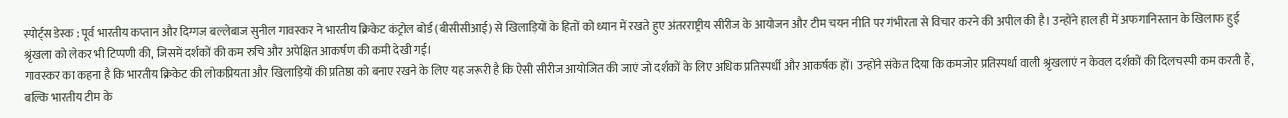स्पोर्ट्स डेस्क : पूर्व भारतीय कप्तान और दिग्गज बल्लेबाज सुनील गावस्कर ने भारतीय क्रिकेट कंट्रोल बोर्ड (बीसीसीआई) से खिलाड़ियों के हितों को ध्यान में रखते हुए अंतरराष्ट्रीय सीरीज के आयोजन और टीम चयन नीति पर गंभीरता से विचार करने की अपील की है। उन्होंने हाल ही में अफगानिस्तान के खिलाफ हुई श्रृंखला को लेकर भी टिप्पणी की, जिसमें दर्शकों की कम रुचि और अपेक्षित आकर्षण की कमी देखी गई।
गावस्कर का कहना है कि भारतीय क्रिकेट की लोकप्रियता और खिलाड़ियों की प्रतिष्ठा को बनाए रखने के लिए यह जरूरी है कि ऐसी सीरीज आयोजित की जाएं जो दर्शकों के लिए अधिक प्रतिस्पर्धी और आकर्षक हों। उन्होंने संकेत दिया कि कमजोर प्रतिस्पर्धा वाली श्रृंखलाएं न केवल दर्शकों की दिलचस्पी कम करती हैं, बल्कि भारतीय टीम के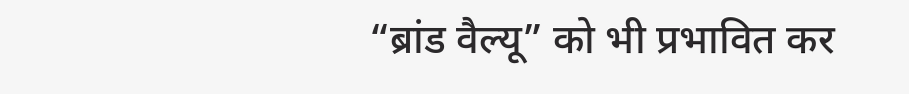“ब्रांड वैल्यू” को भी प्रभावित कर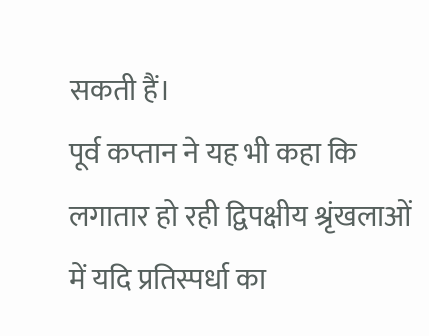सकती हैं।
पूर्व कप्तान ने यह भी कहा कि लगातार हो रही द्विपक्षीय श्रृंखलाओं में यदि प्रतिस्पर्धा का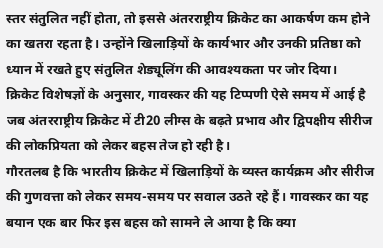स्तर संतुलित नहीं होता, तो इससे अंतरराष्ट्रीय क्रिकेट का आकर्षण कम होने का खतरा रहता है। उन्होंने खिलाड़ियों के कार्यभार और उनकी प्रतिष्ठा को ध्यान में रखते हुए संतुलित शेड्यूलिंग की आवश्यकता पर जोर दिया।
क्रिकेट विशेषज्ञों के अनुसार, गावस्कर की यह टिप्पणी ऐसे समय में आई है जब अंतरराष्ट्रीय क्रिकेट में टी20 लीग्स के बढ़ते प्रभाव और द्विपक्षीय सीरीज की लोकप्रियता को लेकर बहस तेज हो रही है।
गौरतलब है कि भारतीय क्रिकेट में खिलाड़ियों के व्यस्त कार्यक्रम और सीरीज की गुणवत्ता को लेकर समय-समय पर सवाल उठते रहे हैं। गावस्कर का यह बयान एक बार फिर इस बहस को सामने ले आया है कि क्या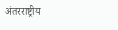अंतरराष्ट्रीय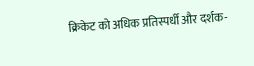क्रिकेट को अधिक प्रतिस्पर्धी और दर्शक-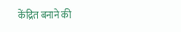केंद्रित बनाने की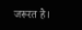जरूरत है।